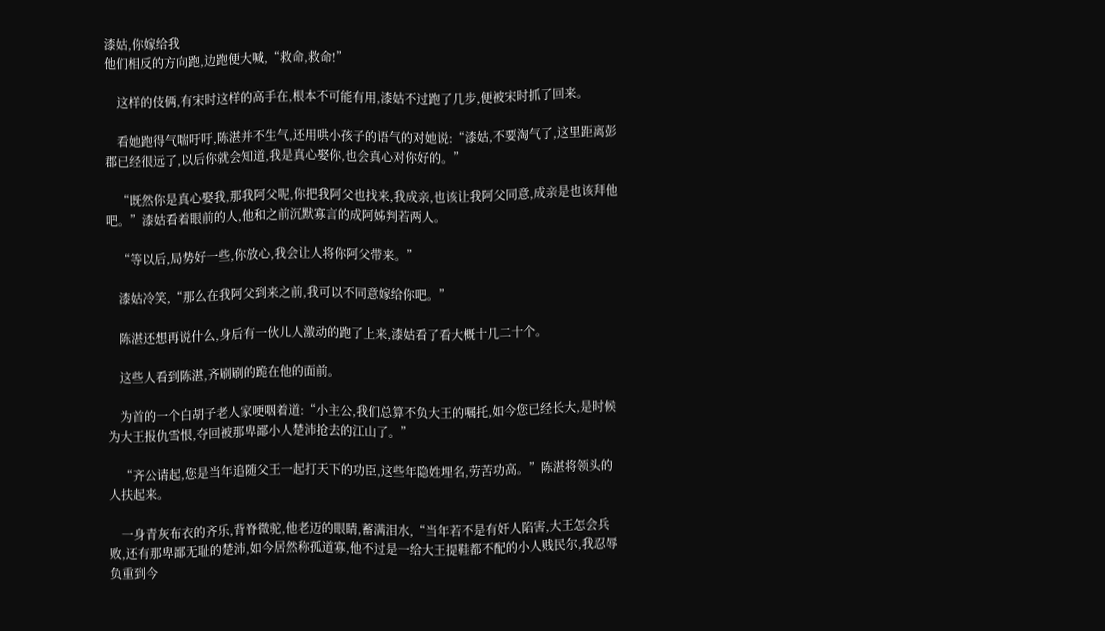漆姑,你嫁给我
他们相反的方向跑,边跑便大喊,“救命,救命!”

    这样的伎俩,有宋时这样的高手在,根本不可能有用,漆姑不过跑了几步,便被宋时抓了回来。

    看她跑得气喘吁吁,陈湛并不生气,还用哄小孩子的语气的对她说:“漆姑,不要淘气了,这里距离彭郡已经很远了,以后你就会知道,我是真心娶你,也会真心对你好的。”

    “既然你是真心娶我,那我阿父呢,你把我阿父也找来,我成亲,也该让我阿父同意,成亲是也该拜他吧。”漆姑看着眼前的人,他和之前沉默寡言的成阿姊判若两人。

    “等以后,局势好一些,你放心,我会让人将你阿父带来。”

    漆姑冷笑,“那么在我阿父到来之前,我可以不同意嫁给你吧。”

    陈湛还想再说什么,身后有一伙儿人激动的跑了上来,漆姑看了看大概十几二十个。

    这些人看到陈湛,齐刷刷的跪在他的面前。

    为首的一个白胡子老人家哽咽着道:“小主公,我们总算不负大王的嘱托,如今您已经长大,是时候为大王报仇雪恨,夺回被那卑鄙小人楚沛抢去的江山了。”

    “齐公请起,您是当年追随父王一起打天下的功臣,这些年隐姓埋名,劳苦功高。”陈湛将领头的人扶起来。

    一身青灰布衣的齐乐,背脊微驼,他老迈的眼睛,蓄满泪水,“当年若不是有奸人陷害,大王怎会兵败,还有那卑鄙无耻的楚沛,如今居然称孤道寡,他不过是一给大王提鞋都不配的小人贱民尔,我忍辱负重到今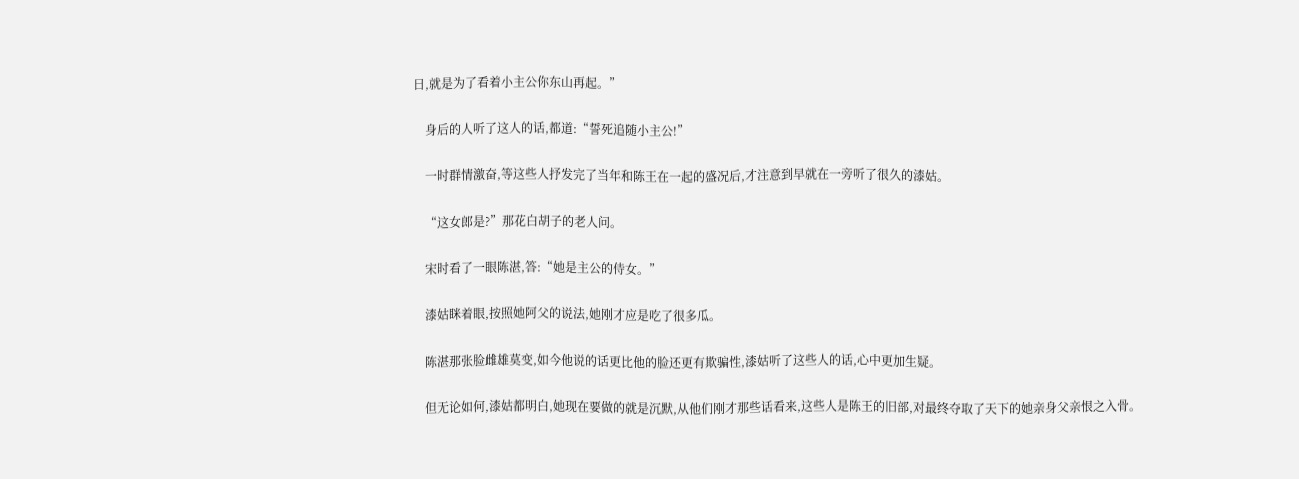日,就是为了看着小主公你东山再起。”

    身后的人听了这人的话,都道:“誓死追随小主公!”

    一时群情激奋,等这些人抒发完了当年和陈王在一起的盛况后,才注意到早就在一旁听了很久的漆姑。

    “这女郎是?”那花白胡子的老人问。

    宋时看了一眼陈湛,答:“她是主公的侍女。”

    漆姑眯着眼,按照她阿父的说法,她刚才应是吃了很多瓜。

    陈湛那张脸雌雄莫变,如今他说的话更比他的脸还更有欺骗性,漆姑听了这些人的话,心中更加生疑。

    但无论如何,漆姑都明白,她现在要做的就是沉默,从他们刚才那些话看来,这些人是陈王的旧部,对最终夺取了天下的她亲身父亲恨之入骨。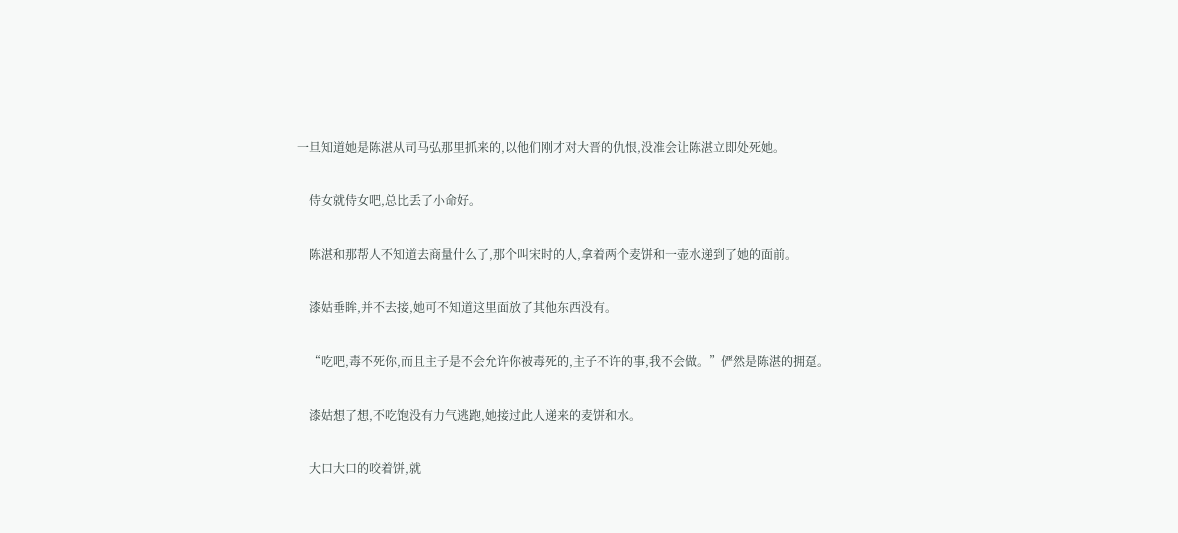一旦知道她是陈湛从司马弘那里抓来的,以他们刚才对大晋的仇恨,没准会让陈湛立即处死她。

    侍女就侍女吧,总比丢了小命好。

    陈湛和那帮人不知道去商量什么了,那个叫宋时的人,拿着两个麦饼和一壶水递到了她的面前。

    漆姑垂眸,并不去接,她可不知道这里面放了其他东西没有。

    “吃吧,毒不死你,而且主子是不会允许你被毒死的,主子不许的事,我不会做。”俨然是陈湛的拥趸。

    漆姑想了想,不吃饱没有力气逃跑,她接过此人递来的麦饼和水。

    大口大口的咬着饼,就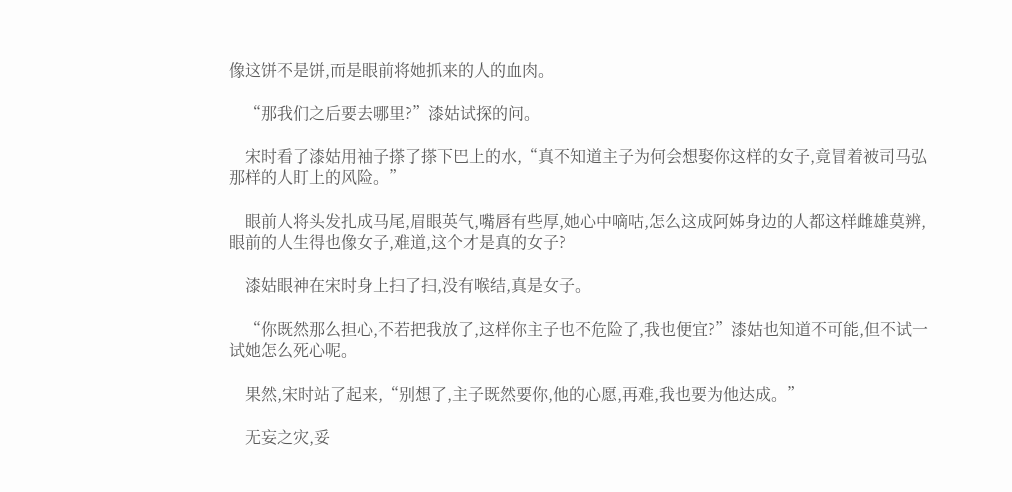像这饼不是饼,而是眼前将她抓来的人的血肉。

    “那我们之后要去哪里?”漆姑试探的问。

    宋时看了漆姑用袖子搽了搽下巴上的水,“真不知道主子为何会想娶你这样的女子,竟冒着被司马弘那样的人盯上的风险。”

    眼前人将头发扎成马尾,眉眼英气,嘴唇有些厚,她心中嘀咕,怎么这成阿姊身边的人都这样雌雄莫辨,眼前的人生得也像女子,难道,这个才是真的女子?

    漆姑眼神在宋时身上扫了扫,没有喉结,真是女子。

    “你既然那么担心,不若把我放了,这样你主子也不危险了,我也便宜?”漆姑也知道不可能,但不试一试她怎么死心呢。

    果然,宋时站了起来,“别想了,主子既然要你,他的心愿,再难,我也要为他达成。”

    无妄之灾,妥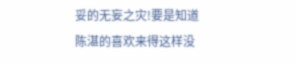妥的无妄之灾!要是知道陈湛的喜欢来得这样没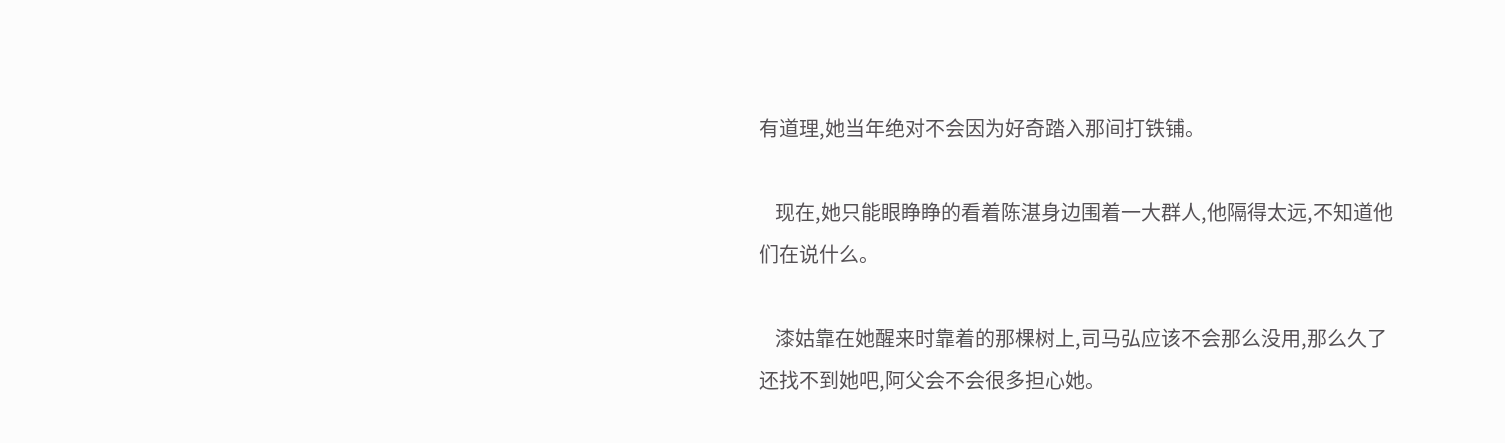有道理,她当年绝对不会因为好奇踏入那间打铁铺。

    现在,她只能眼睁睁的看着陈湛身边围着一大群人,他隔得太远,不知道他们在说什么。

    漆姑靠在她醒来时靠着的那棵树上,司马弘应该不会那么没用,那么久了还找不到她吧,阿父会不会很多担心她。